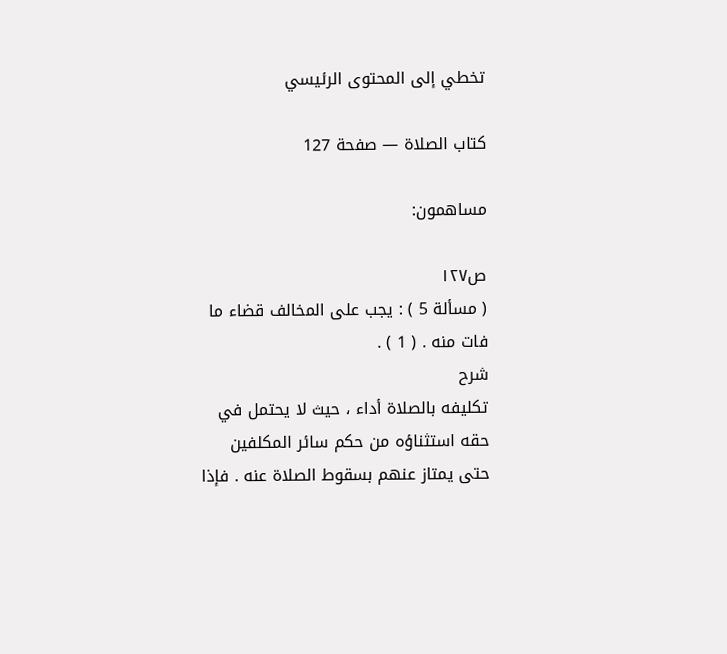تخطي إلى المحتوى الرئيسي

كتاب الصلاة — صفحة 127

مساهمون:

ص١٢٧
( مسألة 5 ) : يجب على المخالف قضاء ما فات منه . ( 1 ) .
شرح
تكليفه بالصلاة أداء ، حيث لا يحتمل في حقه استثناؤه من حكم سائر المكلفين حتى يمتاز عنهم بسقوط الصلاة عنه . فإذا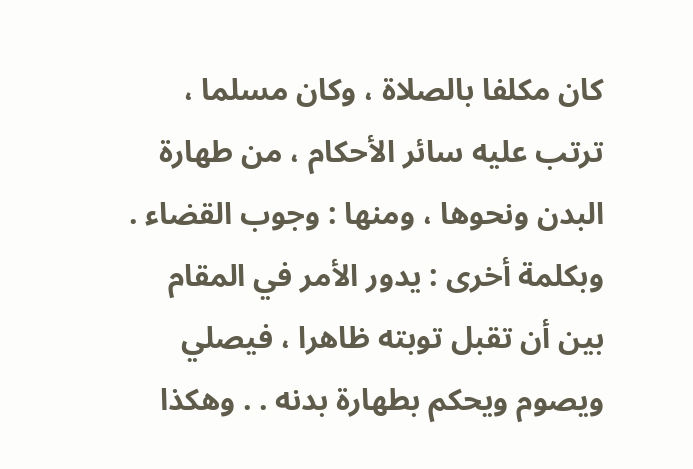كان مكلفا بالصلاة ، وكان مسلما ، ترتب عليه سائر الأحكام ، من طهارة البدن ونحوها ، ومنها : وجوب القضاء . وبكلمة أخرى : يدور الأمر في المقام بين أن تقبل توبته ظاهرا ، فيصلي ويصوم ويحكم بطهارة بدنه . . وهكذا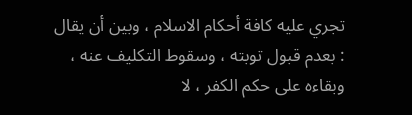تجري عليه كافة أحكام الاسلام ، وبين أن يقال : بعدم قبول توبته ، وسقوط التكليف عنه ، وبقاءه على حكم الكفر ، لا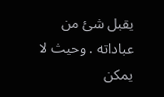يقبل شئ من عباداته . وحيث لا يمكن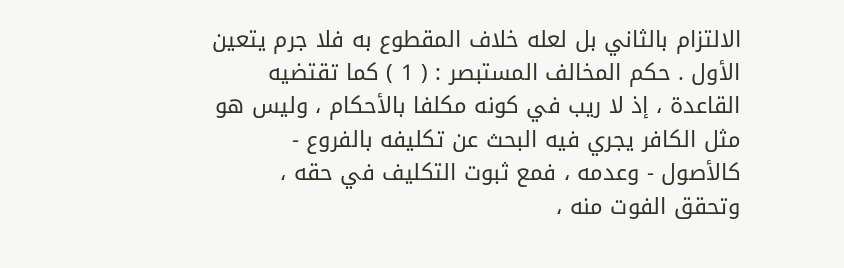الالتزام بالثاني بل لعله خلاف المقطوع به فلا جرم يتعين الأول . حكم المخالف المستبصر : ( 1 ) كما تقتضيه القاعدة ، إذ لا ريب في كونه مكلفا بالأحكام ، وليس هو مثل الكافر يجري فيه البحث عن تكليفه بالفروع - كالأصول - وعدمه ، فمع ثبوت التكليف في حقه ، وتحقق الفوت منه ،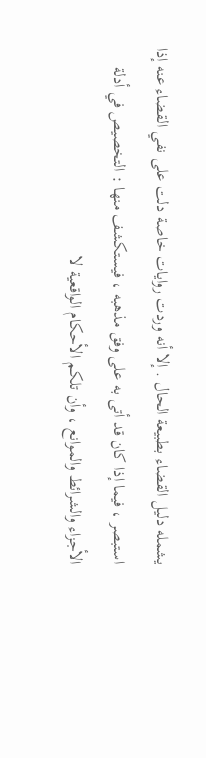يشمله دليل القضاء بطبيعة الحال . إلا أنه وردت روايات خاصة دلت على نفي القضاء عنه إذا استبصر ، فيما إذا كان قد أتى به على وفق مذهبه ، فيستكشف منها : التخصيص في أدلة الأجزاء والشرائط والموانع ، وأن تلكم الأحكام الواقعية لا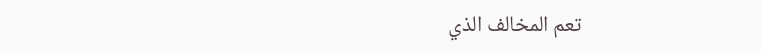تعم المخالف الذي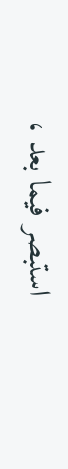استبصر فيما بعد ،